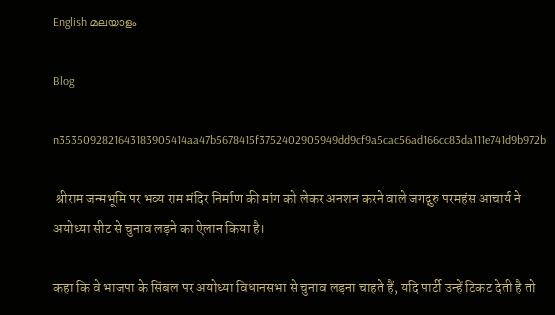English മലയാളം

Blog

n3535092821643183905414aa47b5678415f3752402905949dd9cf9a5cac56ad166cc83da111e741d9b972b

 श्रीराम जन्मभूमि पर भव्य राम मंदिर निर्माण की मांग को लेकर अनशन करने वाले जगद्गुरु परमहंस आचार्य ने अयोध्या सीट से चुनाव लड़ने का ऐलान किया है।

कहा कि वे भाजपा के सिंबल पर अयोध्या विधानसभा से चुनाव लड़ना चाहते हैं, यदि पार्टी उन्हें टिकट देती है तो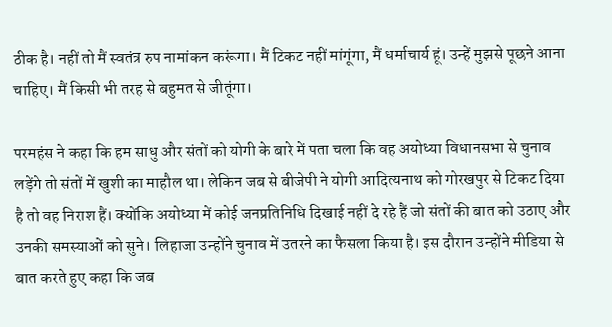ठीक है। नहीं तो मैं स्वतंत्र रुप नामांकन करूंगा। मैं टिकट नहीं मांगूंगा, मैं धर्माचार्य हूं। उन्हें मुझसे पूछने आना चाहिए। मैं किसी भी तरह से बहुमत से जीतूंगा।

परमहंस ने कहा कि हम साधु और संतों को योगी के बारे में पता चला कि वह अयोध्या विधानसभा से चुनाव लड़ेंगे तो संतों में खुशी का माहौल था। लेकिन जब से बीजेपी ने योगी आदित्यनाथ को गोरखपुर से टिकट दिया है तो वह निराश हैं। क्योंकि अयोध्या में कोई जनप्रतिनिधि दिखाई नहीं दे रहे हैं जो संतों की बात को उठाए और उनकी समस्याओं को सुने। लिहाजा उन्होंने चुनाव में उतरने का फैसला किया है। इस दौरान उन्होंने मीडिया से बात करते हुए कहा कि जब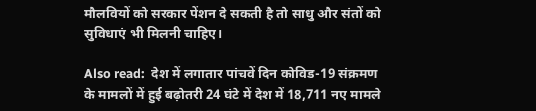मौलवियों को सरकार पेंशन दे सकती है तो साधु और संतों को सुविधाएं भी मिलनी चाहिए।

Also read:  देश में लगातार पांचवें दिन कोविड-19 संक्रमण के मामलों में हुई बढ़ोतरी 24 घंटे में देश में 18,711 नए मामले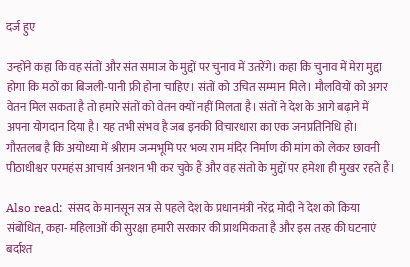दर्ज हुए

उन्होंने कहा कि वह संतों और संत समाज के मुद्दों पर चुनाव में उतरेंगे। कहा कि चुनाव में मेरा मुद्दा होगा कि मठों का बिजली-पानी फ्री होना चाहिए। संतों को उचित सम्मान मिले। मौलवियों को अगर वेतन मिल सकता है तो हमारे संतों को वेतन क्यों नहीं मिलता है। संतों ने देश के आगे बढ़ाने में अपना योगदान दिया है। यह तभी संभव है जब इनकी विचारधारा का एक जनप्रतिनिधि हो। गौरतलब है कि अयोध्या में श्रीराम जन्मभूमि पर भव्य राम मंदिर निर्माण की मांग को लेकर छावनी पीठाधीश्वर परमहंस आचार्य अनशन भी कर चुके हैं और वह संतो के मुद्दों पर हमेशा ही मुखर रहते हैं।

Also read:  संसद के मानसून सत्र से पहले देश के प्रधानमंत्री नरेंद्र मोदी ने देश को किया संबोधित, कहा- महिलाओं की सुरक्षा हमारी सरकार की प्राथमिकता है और इस तरह की घटनाएं बर्दाश्त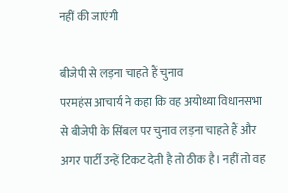नहीं की जाएंगी

बीजेपी से लड़ना चाहते हैं चुनाव
परमहंस आचार्य ने कहा कि वह अयोध्या विधानसभा से बीजेपी के सिंबल पर चुनाव लड़ना चाहते हैं और अगर पार्टी उन्हें टिकट देती है तो ठीक है। नहीं तो वह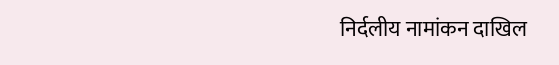निर्दलीय नामांकन दाखिल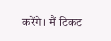करेंगे। मैं टिकट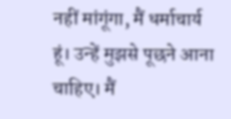नहीं मांगूंगा, मैं धर्माचार्य हूं। उन्हें मुझसे पूछने आना चाहिए। मैं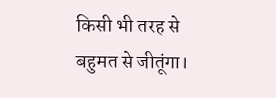किसी भी तरह से बहुमत से जीतूंगा।